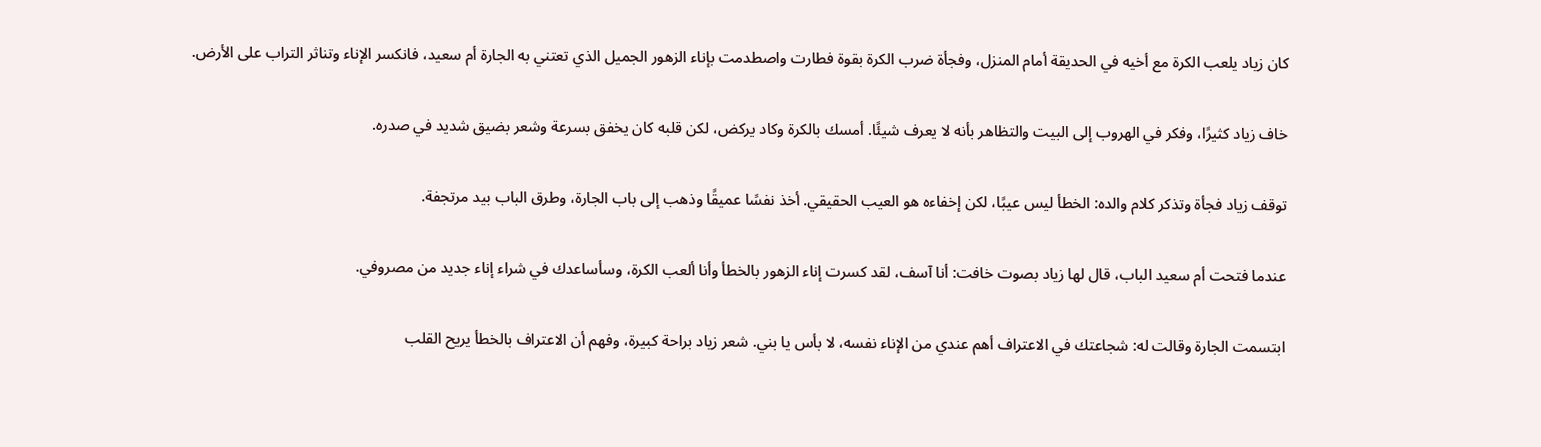كان زياد يلعب الكرة مع أخيه في الحديقة أمام المنزل، وفجأة ضرب الكرة بقوة فطارت واصطدمت بإناء الزهور الجميل الذي تعتني به الجارة أم سعيد، فانكسر الإناء وتناثر التراب على الأرض.

خاف زياد كثيرًا، وفكر في الهروب إلى البيت والتظاهر بأنه لا يعرف شيئًا. أمسك بالكرة وكاد يركض، لكن قلبه كان يخفق بسرعة وشعر بضيق شديد في صدره.

توقف زياد فجأة وتذكر كلام والده: الخطأ ليس عيبًا، لكن إخفاءه هو العيب الحقيقي. أخذ نفسًا عميقًا وذهب إلى باب الجارة، وطرق الباب بيد مرتجفة.

عندما فتحت أم سعيد الباب، قال لها زياد بصوت خافت: أنا آسف، لقد كسرت إناء الزهور بالخطأ وأنا ألعب الكرة، وسأساعدك في شراء إناء جديد من مصروفي.

ابتسمت الجارة وقالت له: شجاعتك في الاعتراف أهم عندي من الإناء نفسه، لا بأس يا بني. شعر زياد براحة كبيرة، وفهم أن الاعتراف بالخطأ يريح القلب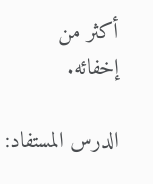أكثر من إخفائه.

الدرس المستفاد: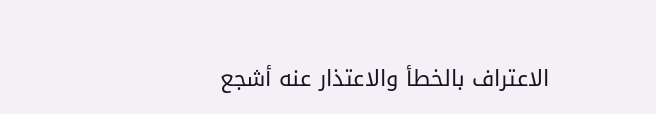الاعتراف بالخطأ والاعتذار عنه أشجع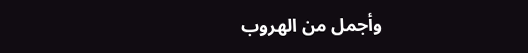وأجمل من الهروب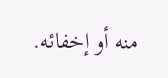منه أو إخفائه.